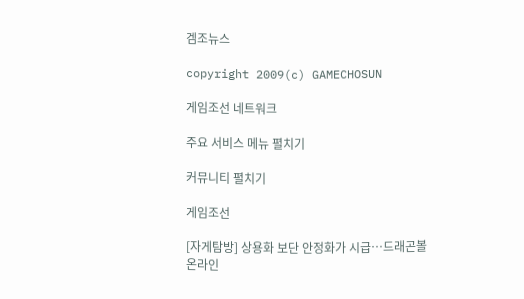겜조뉴스

copyright 2009(c) GAMECHOSUN

게임조선 네트워크

주요 서비스 메뉴 펼치기

커뮤니티 펼치기

게임조선

[자게탐방] 상용화 보단 안정화가 시급…드래곤볼 온라인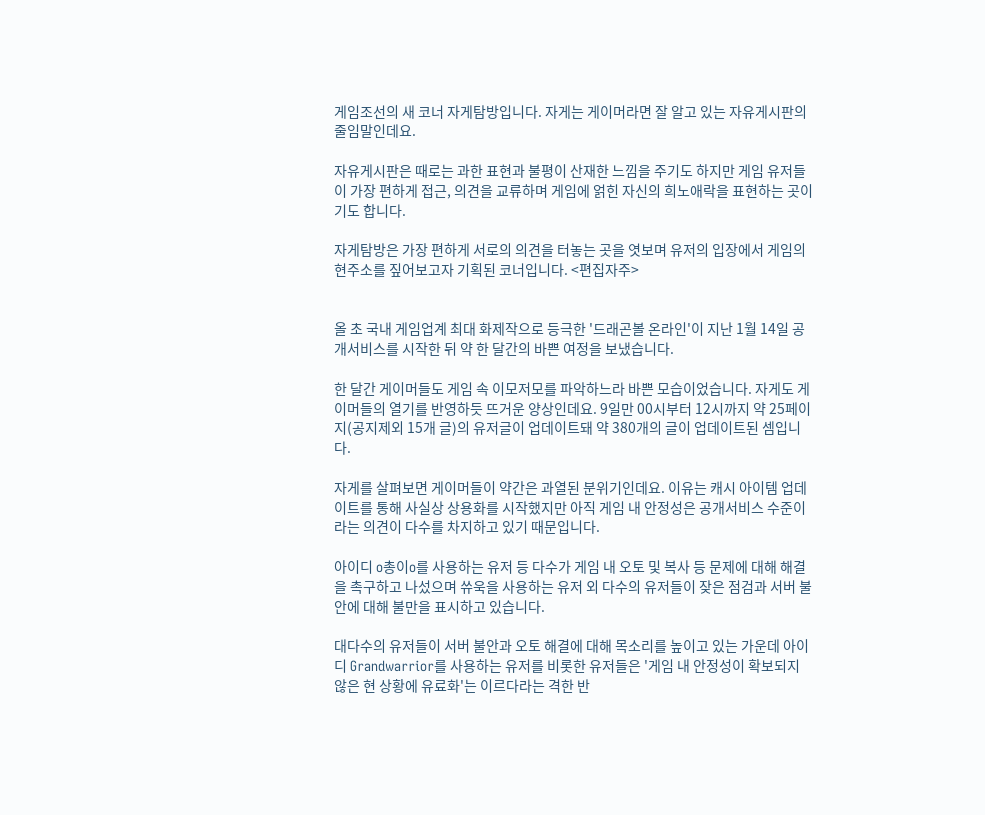게임조선의 새 코너 자게탐방입니다. 자게는 게이머라면 잘 알고 있는 자유게시판의 줄임말인데요.

자유게시판은 때로는 과한 표현과 불평이 산재한 느낌을 주기도 하지만 게임 유저들이 가장 편하게 접근, 의견을 교류하며 게임에 얽힌 자신의 희노애락을 표현하는 곳이기도 합니다.

자게탐방은 가장 편하게 서로의 의견을 터놓는 곳을 엿보며 유저의 입장에서 게임의 현주소를 짚어보고자 기획된 코너입니다. <편집자주>


올 초 국내 게임업계 최대 화제작으로 등극한 '드래곤볼 온라인'이 지난 1월 14일 공개서비스를 시작한 뒤 약 한 달간의 바쁜 여정을 보냈습니다.

한 달간 게이머들도 게임 속 이모저모를 파악하느라 바쁜 모습이었습니다. 자게도 게이머들의 열기를 반영하듯 뜨거운 양상인데요. 9일만 00시부터 12시까지 약 25페이지(공지제외 15개 글)의 유저글이 업데이트돼 약 380개의 글이 업데이트된 셈입니다.

자게를 살펴보면 게이머들이 약간은 과열된 분위기인데요. 이유는 캐시 아이템 업데이트를 통해 사실상 상용화를 시작했지만 아직 게임 내 안정성은 공개서비스 수준이라는 의견이 다수를 차지하고 있기 때문입니다.

아이디 o총이o를 사용하는 유저 등 다수가 게임 내 오토 및 복사 등 문제에 대해 해결을 촉구하고 나섰으며 쓔욱을 사용하는 유저 외 다수의 유저들이 잦은 점검과 서버 불안에 대해 불만을 표시하고 있습니다.

대다수의 유저들이 서버 불안과 오토 해결에 대해 목소리를 높이고 있는 가운데 아이디 Grandwarrior를 사용하는 유저를 비롯한 유저들은 '게임 내 안정성이 확보되지 않은 현 상황에 유료화'는 이르다라는 격한 반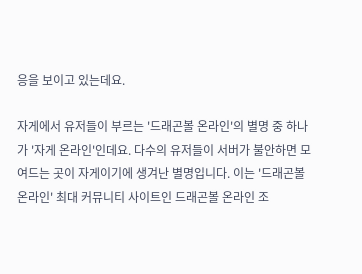응을 보이고 있는데요.

자게에서 유저들이 부르는 '드래곤볼 온라인'의 별명 중 하나가 '자게 온라인'인데요. 다수의 유저들이 서버가 불안하면 모여드는 곳이 자게이기에 생겨난 별명입니다. 이는 '드래곤볼 온라인' 최대 커뮤니티 사이트인 드래곤볼 온라인 조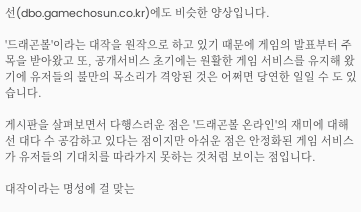선(dbo.gamechosun.co.kr)에도 비슷한 양상입니다.

'드래곤볼'이라는 대작을 원작으로 하고 있기 때문에 게임의 발표부터 주목을 받아왔고 또, 공개서비스 초기에는 원활한 게임 서비스를 유지해 왔기에 유저들의 불만의 목소리가 격앙된 것은 어쩌면 당연한 일일 수 도 있습니다.

게시판을 살펴보면서 다행스러운 점은 '드래곤볼 온라인'의 재미에 대해선 대다 수 공감하고 있다는 점이지만 아쉬운 점은 안정화된 게임 서비스가 유저들의 기대치를 따라가지 못하는 것처럼 보이는 점입니다.

대작이라는 명성에 걸 맞는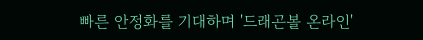빠른 안정화를 기대하며 '드래곤볼 온라인'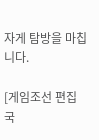자게 탐방을 마칩니다.

[게임조선 편집국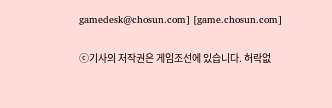gamedesk@chosun.com] [game.chosun.com]

ⓒ기사의 저작권은 게임조선에 있습니다. 허락없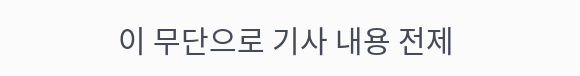이 무단으로 기사 내용 전제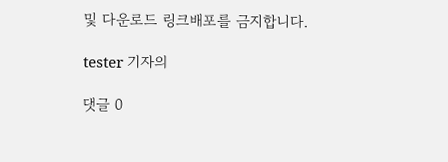및 다운로드 링크배포를 금지합니다.

tester 기자의

댓글 0